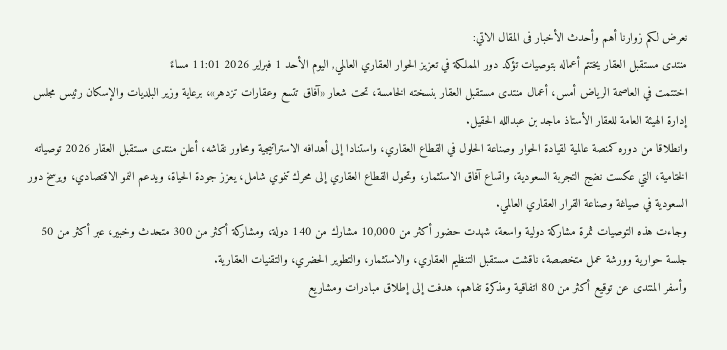نعرض لكم زوارنا أهم وأحدث الأخبار فى المقال الاتي:
منتدى مستقبل العقار يختتم أعماله بتوصيات تؤكد دور المملكة في تعزيز الحوار العقاري العالمي, اليوم الأحد 1 فبراير 2026 11:01 مساءً
اختتمت في العاصمة الرياض أمس، أعمال منتدى مستقبل العقار بنسخته الخامسة، تحت شعار «آفاق تتسع وعقارات تزدهر»، برعاية وزير البلديات والإسكان رئيس مجلس إدارة الهيئة العامة للعقار الأستاذ ماجد بن عبدالله الحقيل.
وانطلاقا من دوره كمنصة عالمية لقيادة الحوار وصناعة الحلول في القطاع العقاري، واستنادا إلى أهدافه الاستراتيجية ومحاور نقاشه، أعلن منتدى مستقبل العقار 2026 توصياته الختامية، التي عكست نضج التجربة السعودية، واتساع آفاق الاستثمار، وتحول القطاع العقاري إلى محرك تنموي شامل، يعزز جودة الحياة، ويدعم النمو الاقتصادي، ويرسخ دور السعودية في صياغة وصناعة القرار العقاري العالمي.
وجاءت هذه التوصيات ثمرة مشاركة دولية واسعة، شهدت حضور أكثر من 10,000 مشارك من 140 دولة، ومشاركة أكثر من 300 متحدث وخبير، عبر أكثر من 50 جلسة حوارية وورشة عمل متخصصة، ناقشت مستقبل التنظيم العقاري، والاستثمار، والتطوير الحضري، والتقنيات العقارية.
وأسفر المنتدى عن توقيع أكثر من 80 اتفاقية ومذكرة تفاهم، هدفت إلى إطلاق مبادرات ومشاريع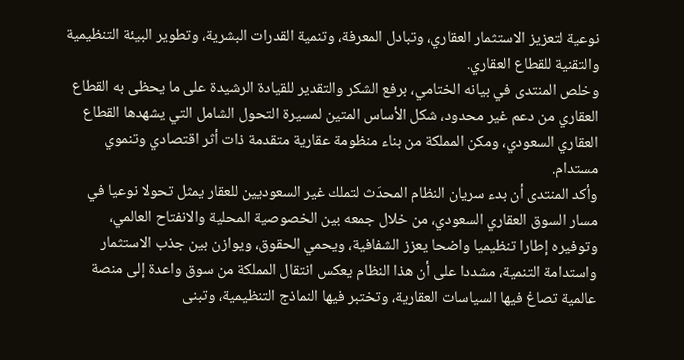نوعية لتعزيز الاستثمار العقاري، وتبادل المعرفة، وتنمية القدرات البشرية، وتطوير البيئة التنظيمية والتقنية للقطاع العقاري.
وخلص المنتدى في بيانه الختامي، برفع الشكر والتقدير للقيادة الرشيدة على ما يحظى به القطاع العقاري من دعم غير محدود، شكل الأساس المتين لمسيرة التحول الشامل التي يشهدها القطاع العقاري السعودي، ومكن المملكة من بناء منظومة عقارية متقدمة ذات أثر اقتصادي وتنموي مستدام.
وأكد المنتدى أن بدء سريان النظام المحدَث لتملك غير السعوديين للعقار يمثل تحولا نوعيا في مسار السوق العقاري السعودي، من خلال جمعه بين الخصوصية المحلية والانفتاح العالمي، وتوفيره إطارا تنظيميا واضحا يعزز الشفافية، ويحمي الحقوق، ويوازن بين جذب الاستثمار واستدامة التنمية، مشددا على أن هذا النظام يعكس انتقال المملكة من سوق واعدة إلى منصة عالمية تصاغ فيها السياسات العقارية، وتختبر فيها النماذج التنظيمية، وتبنى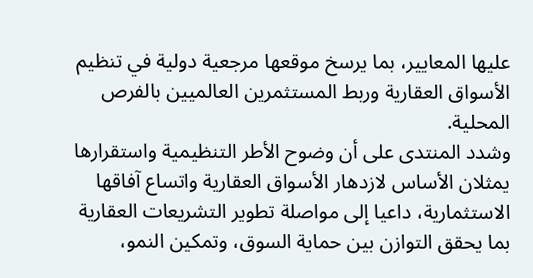عليها المعايير، بما يرسخ موقعها مرجعية دولية في تنظيم الأسواق العقارية وربط المستثمرين العالميين بالفرص المحلية.
وشدد المنتدى على أن وضوح الأطر التنظيمية واستقرارها يمثلان الأساس لازدهار الأسواق العقارية واتساع آفاقها الاستثمارية، داعيا إلى مواصلة تطوير التشريعات العقارية بما يحقق التوازن بين حماية السوق، وتمكين النمو،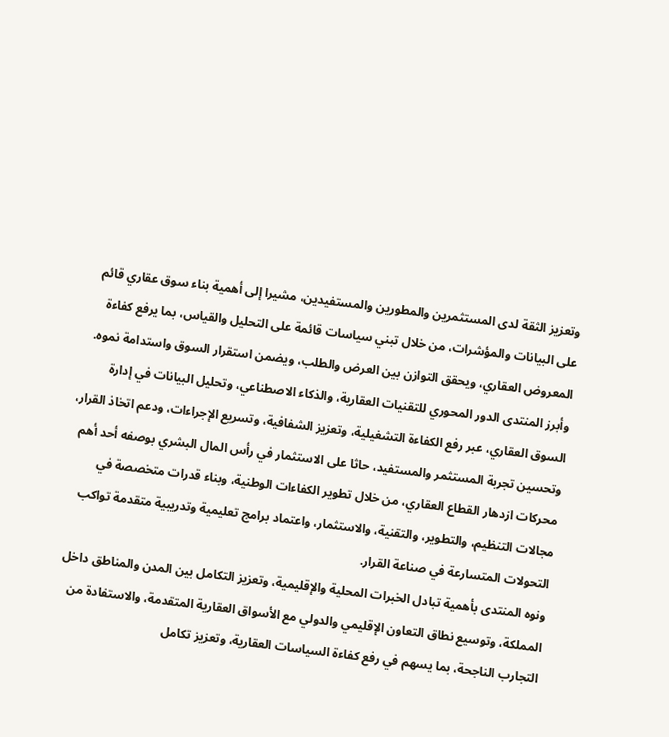وتعزيز الثقة لدى المستثمرين والمطورين والمستفيدين، مشيرا إلى أهمية بناء سوق عقاري قائم على البيانات والمؤشرات، من خلال تبني سياسات قائمة على التحليل والقياس، بما يرفع كفاءة المعروض العقاري، ويحقق التوازن بين العرض والطلب، ويضمن استقرار السوق واستدامة نموه.
وأبرز المنتدى الدور المحوري للتقنيات العقارية، والذكاء الاصطناعي، وتحليل البيانات في إدارة السوق العقاري، عبر رفع الكفاءة التشغيلية، وتعزيز الشفافية، وتسريع الإجراءات، ودعم اتخاذ القرار، وتحسين تجربة المستثمر والمستفيد، حاثا على الاستثمار في رأس المال البشري بوصفه أحد أهم محركات ازدهار القطاع العقاري، من خلال تطوير الكفاءات الوطنية، وبناء قدرات متخصصة في مجالات التنظيم، والتطوير، والتقنية، والاستثمار، واعتماد برامج تعليمية وتدريبية متقدمة تواكب التحولات المتسارعة في صناعة القرار.
ونوه المنتدى بأهمية تبادل الخبرات المحلية والإقليمية، وتعزيز التكامل بين المدن والمناطق داخل المملكة، وتوسيع نطاق التعاون الإقليمي والدولي مع الأسواق العقارية المتقدمة، والاستفادة من التجارب الناجحة، بما يسهم في رفع كفاءة السياسات العقارية، وتعزيز تكامل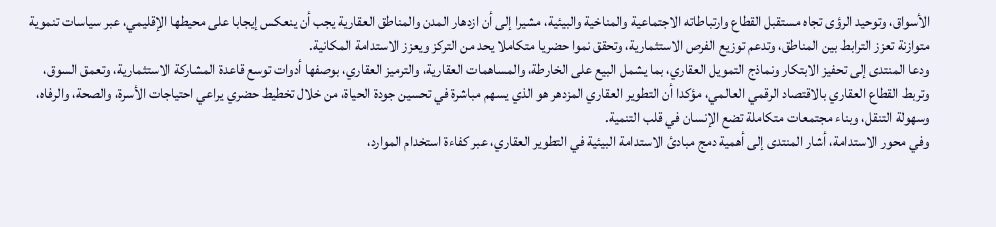الأسواق، وتوحيد الرؤى تجاه مستقبل القطاع وارتباطاته الاجتماعية والمناخية والبيئية، مشيرا إلى أن ازدهار المدن والمناطق العقارية يجب أن ينعكس إيجابا على محيطها الإقليمي، عبر سياسات تنموية متوازنة تعزز الترابط بين المناطق، وتدعم توزيع الفرص الاستثمارية، وتحقق نموا حضريا متكاملا يحد من التركز ويعزز الاستدامة المكانية.
ودعا المنتدى إلى تحفيز الابتكار ونماذج التمويل العقاري، بما يشمل البيع على الخارطة، والمساهمات العقارية، والترميز العقاري، بوصفها أدوات توسع قاعدة المشاركة الاستثمارية، وتعمق السوق، وتربط القطاع العقاري بالاقتصاد الرقمي العالمي، مؤكدا أن التطوير العقاري المزدهر هو الذي يسهم مباشرة في تحسين جودة الحياة، من خلال تخطيط حضري يراعي احتياجات الأسرة، والصحة، والرفاه، وسهولة التنقل، وبناء مجتمعات متكاملة تضع الإنسان في قلب التنمية.
وفي محور الاستدامة، أشار المنتدى إلى أهمية دمج مبادئ الاستدامة البيئية في التطوير العقاري، عبر كفاءة استخدام الموارد،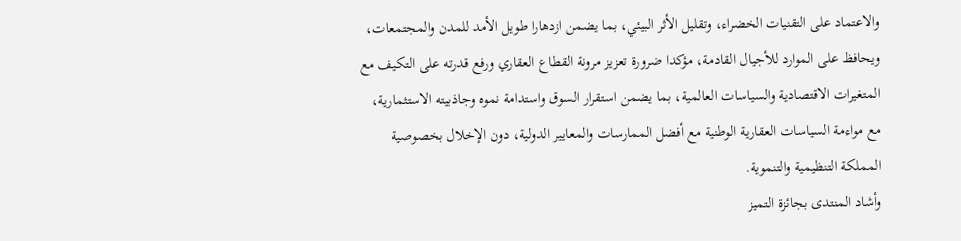والاعتماد على التقنيات الخضراء، وتقليل الأثر البيئي، بما يضمن ازدهارا طويل الأمد للمدن والمجتمعات، ويحافظ على الموارد للأجيال القادمة، مؤكدا ضرورة تعزيز مرونة القطاع العقاري ورفع قدرته على التكيف مع المتغيرات الاقتصادية والسياسات العالمية، بما يضمن استقرار السوق واستدامة نموه وجاذبيته الاستثمارية، مع مواءمة السياسات العقارية الوطنية مع أفضل الممارسات والمعايير الدولية، دون الإخلال بخصوصية المملكة التنظيمية والتنموية.
وأشاد المنتدى بجائزة التميز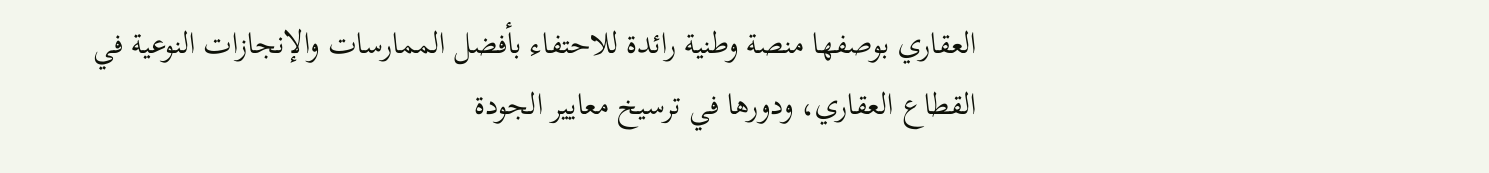العقاري بوصفها منصة وطنية رائدة للاحتفاء بأفضل الممارسات والإنجازات النوعية في القطاع العقاري، ودورها في ترسيخ معايير الجودة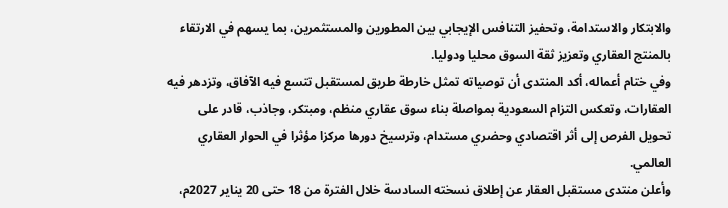والابتكار والاستدامة، وتحفيز التنافس الإيجابي بين المطورين والمستثمرين، بما يسهم في الارتقاء بالمنتج العقاري وتعزيز ثقة السوق محليا ودوليا.
وفي ختام أعماله، أكد المنتدى أن توصياته تمثل خارطة طريق لمستقبل تتسع فيه الآفاق، وتزدهر فيه العقارات، وتعكس التزام السعودية بمواصلة بناء سوق عقاري منظم، ومبتكر، وجاذب، قادر على تحويل الفرص إلى أثر اقتصادي وحضري مستدام، وترسيخ دورها مركزا مؤثرا في الحوار العقاري العالمي.
وأعلن منتدى مستقبل العقار عن إطلاق نسخته السادسة خلال الفترة من 18 حتى 20 يناير 2027م،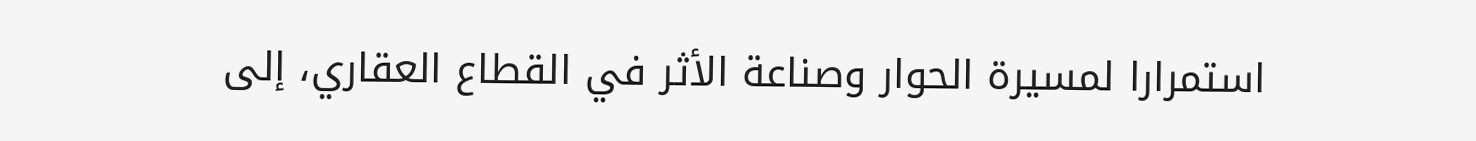استمرارا لمسيرة الحوار وصناعة الأثر في القطاع العقاري، إلى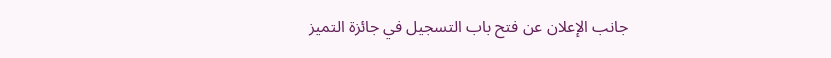جانب الإعلان عن فتح باب التسجيل في جائزة التميز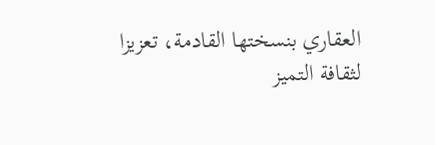العقاري بنسختها القادمة، تعزيزا لثقافة التميز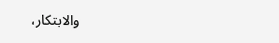والابتكار،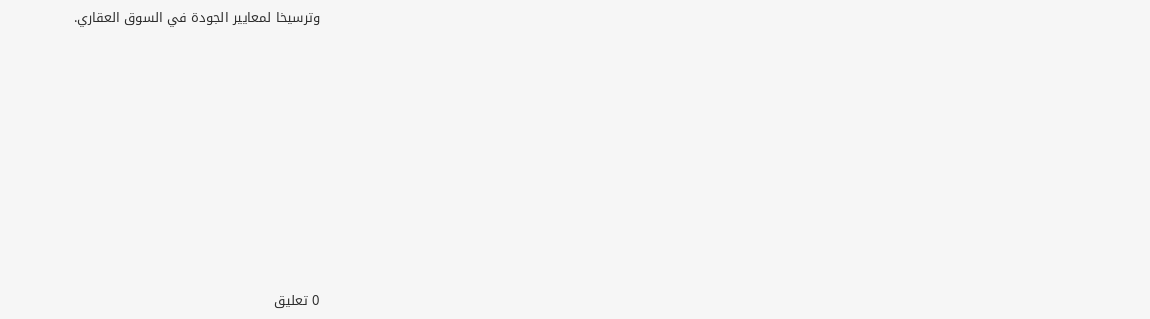وترسيخا لمعايير الجودة في السوق العقاري.










0 تعليق